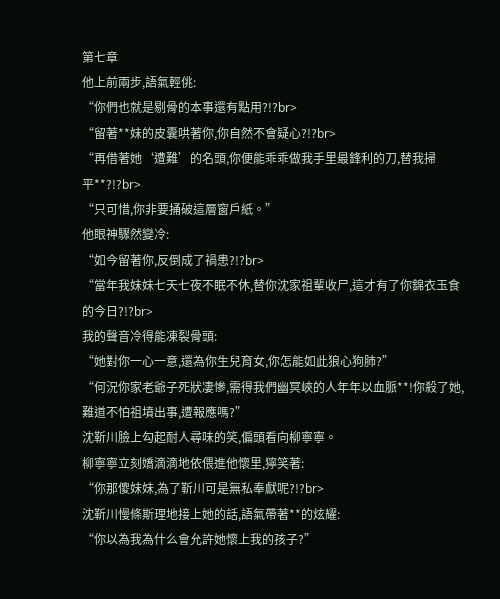第七章
他上前兩步,語氣輕佻:
“你們也就是剔骨的本事還有點用?!?br>
“留著**妹的皮囊哄著你,你自然不會疑心?!?br>
“再借著她‘遭難’的名頭,你便能乖乖做我手里最鋒利的刀,替我掃平**?!?br>
“只可惜,你非要捅破這層窗戶紙。”
他眼神驟然變冷:
“如今留著你,反倒成了禍患?!?br>
“當年我妹妹七天七夜不眠不休,替你沈家祖輩收尸,這才有了你錦衣玉食的今日?!?br>
我的聲音冷得能凍裂骨頭:
“她對你一心一意,還為你生兒育女,你怎能如此狼心狗肺?”
“何況你家老爺子死狀凄慘,需得我們幽冥峽的人年年以血脈**!你殺了她,難道不怕祖墳出事,遭報應嗎?”
沈靳川臉上勾起耐人尋味的笑,偏頭看向柳寧寧。
柳寧寧立刻嬌滴滴地依偎進他懷里,獰笑著:
“你那傻妹妹,為了靳川可是無私奉獻呢?!?br>
沈靳川慢條斯理地接上她的話,語氣帶著**的炫耀:
“你以為我為什么會允許她懷上我的孩子?”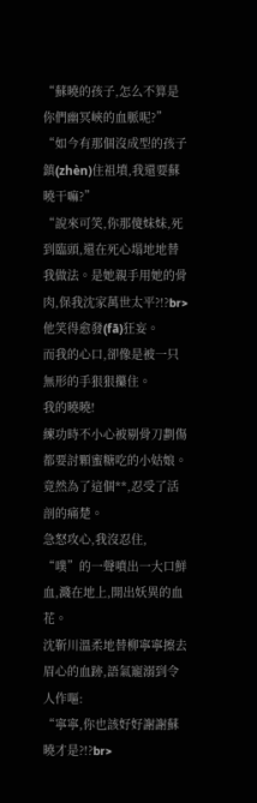“蘇曉的孩子,怎么不算是你們幽冥峽的血脈呢?”
“如今有那個沒成型的孩子鎮(zhèn)住祖墳,我還要蘇曉干嘛?”
“說來可笑,你那傻妹妹,死到臨頭,還在死心塌地地替我做法。是她親手用她的骨肉,保我沈家萬世太平?!?br>
他笑得愈發(fā)狂妄。
而我的心口,卻像是被一只無形的手狠狠攥住。
我的曉曉!
練功時不小心被剔骨刀劃傷都要討顆蜜糖吃的小姑娘。
竟然為了這個**,忍受了活剖的痛楚。
急怒攻心,我沒忍住,
“噗”的一聲噴出一大口鮮血,濺在地上,開出妖異的血花。
沈靳川溫柔地替柳寧寧擦去眉心的血跡,語氣寵溺到令人作嘔:
“寧寧,你也該好好謝謝蘇曉才是?!?br>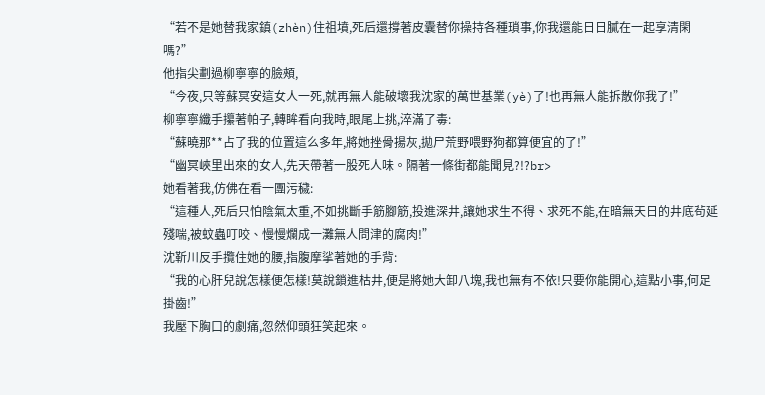“若不是她替我家鎮(zhèn)住祖墳,死后還撐著皮囊替你操持各種瑣事,你我還能日日膩在一起享清閑嗎?”
他指尖劃過柳寧寧的臉頰,
“今夜,只等蘇冥安這女人一死,就再無人能破壞我沈家的萬世基業(yè)了!也再無人能拆散你我了!”
柳寧寧纖手攥著帕子,轉眸看向我時,眼尾上挑,淬滿了毒:
“蘇曉那**占了我的位置這么多年,將她挫骨揚灰,拋尸荒野喂野狗都算便宜的了!”
“幽冥峽里出來的女人,先天帶著一股死人味。隔著一條街都能聞見?!?br>
她看著我,仿佛在看一團污穢:
“這種人,死后只怕陰氣太重,不如挑斷手筋腳筋,投進深井,讓她求生不得、求死不能,在暗無天日的井底茍延殘喘,被蚊蟲叮咬、慢慢爛成一灘無人問津的腐肉!”
沈靳川反手攬住她的腰,指腹摩挲著她的手背:
“我的心肝兒說怎樣便怎樣!莫說鎖進枯井,便是將她大卸八塊,我也無有不依!只要你能開心,這點小事,何足掛齒!”
我壓下胸口的劇痛,忽然仰頭狂笑起來。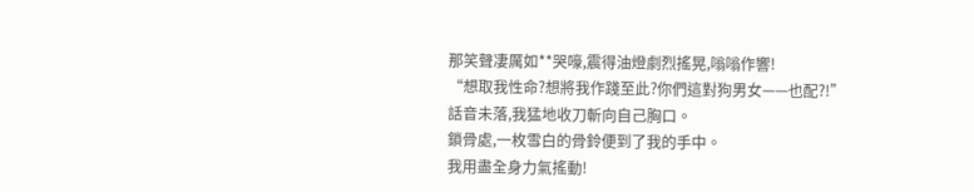那笑聲凄厲如**哭嚎,震得油燈劇烈搖晃,嗡嗡作響!
“想取我性命?想將我作踐至此?你們這對狗男女——也配?!”
話音未落,我猛地收刀斬向自己胸口。
鎖骨處,一枚雪白的骨鈴便到了我的手中。
我用盡全身力氣搖動!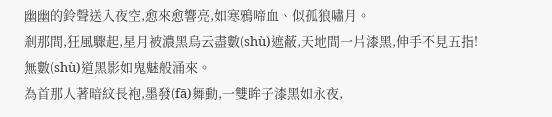幽幽的鈴聲送入夜空,愈來愈響亮,如寒鴉啼血、似孤狼嘯月。
剎那間,狂風驟起,星月被濃黑烏云盡數(shù)遮蔽,天地間一片漆黑,伸手不見五指!
無數(shù)道黑影如鬼魅般涌來。
為首那人著暗紋長袍,墨發(fā)舞動,一雙眸子漆黑如永夜,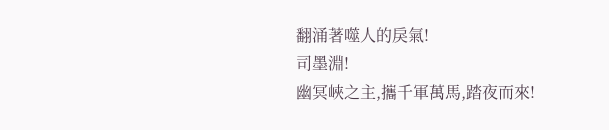翻涌著噬人的戾氣!
司墨淵!
幽冥峽之主,攜千軍萬馬,踏夜而來!